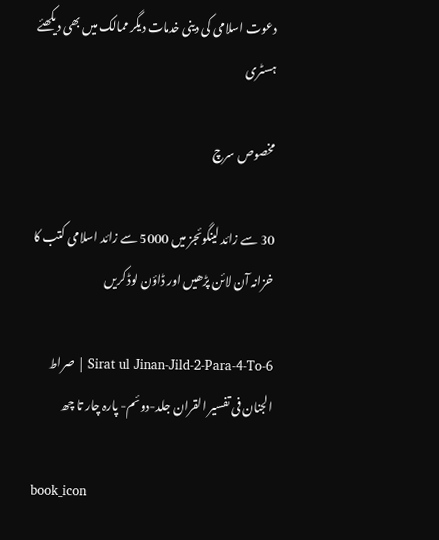دعوت اسلامی کی دینی خدمات دیگر ممالک میں بھی دیکھئے
ہسٹری

مخصوص سرچ

30 سے زائد لینگوئجز میں 5000 سے زائد اسلامی کتب کا خزانہ آن لائن پڑھیں اور ڈاؤن لوڈ کریں

Sirat ul Jinan-Jild-2-Para-4-To-6 | صراط الجنان فی تفسیر القران جلد-دوئم- پارہ چار تا چھ

book_icon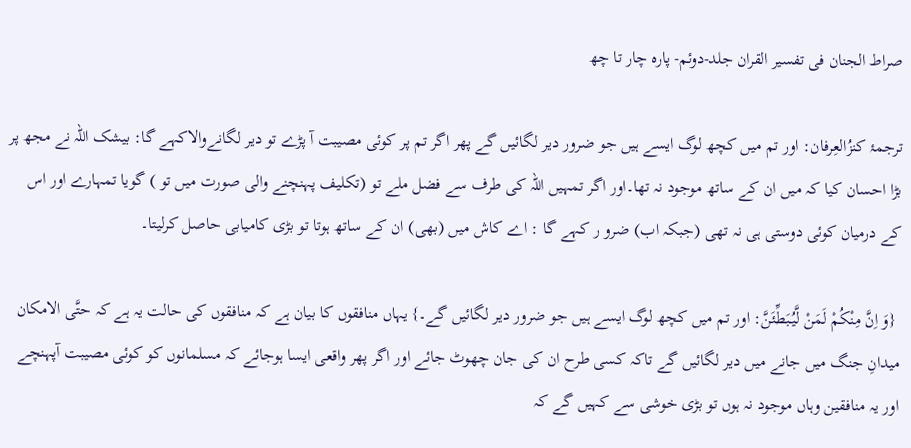صراط الجنان فی تفسیر القران جلد-دوئم- پارہ چار تا چھ

ترجمۂ کنزُالعِرفان: اور تم میں کچھ لوگ ایسے ہیں جو ضرور دیر لگائیں گے پھر اگر تم پر کوئی مصیبت آ پڑے تو دیر لگانےوالاکہے گا: بیشک اللہ نے مجھ پر بڑا احسان کیا کہ میں ان کے ساتھ موجود نہ تھا۔اور اگر تمہیں اللہ کی طرف سے فضل ملے تو (تکلیف پہنچنے والی صورت میں تو ) گویا تمہارے اور اس کے درمیان کوئی دوستی ہی نہ تھی (جبکہ اب) ضرو ر کہے گا : اے کاش میں (بھی) ان کے ساتھ ہوتا تو بڑی کامیابی حاصل کرلیتا۔

 {وَ اِنَّ مِنْكُمْ لَمَنْ لَّیُبَطِّئَنَّ: اور تم میں کچھ لوگ ایسے ہیں جو ضرور دیر لگائیں گے۔} یہاں منافقوں کا بیان ہے کہ منافقوں کی حالت یہ ہے کہ حتَّی الامکان میدانِ جنگ میں جانے میں دیر لگائیں گے تاکہ کسی طرح ان کی جان چھوٹ جائے اور اگر پھر واقعی ایسا ہوجائے کہ مسلمانوں کو کوئی مصیبت آپہنچے اور یہ منافقین وہاں موجود نہ ہوں تو بڑی خوشی سے کہیں گے کہ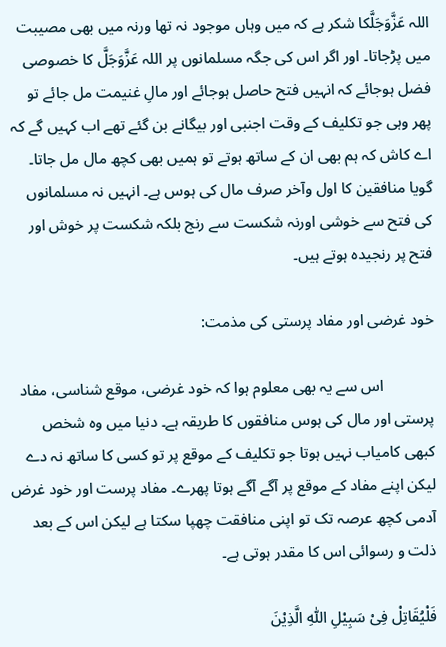اللہ عَزَّوَجَلَّکا شکر ہے کہ میں وہاں موجود نہ تھا ورنہ میں بھی مصیبت میں پڑجاتا۔ اور اگر اس کی جگہ مسلمانوں پر اللہ عَزَّوَجَلَّ کا خصوصی فضل ہوجائے کہ انہیں فتح حاصل ہوجائے اور مالِ غنیمت مل جائے تو پھر وہی جو تکلیف کے وقت اجنبی اور بیگانے بن گئے تھے اب کہیں گے کہ اے کاش کہ ہم بھی ان کے ساتھ ہوتے تو ہمیں بھی کچھ مال مل جاتا۔ گویا منافقین کا اول وآخر صرف مال کی ہوس ہے۔ انہیں نہ مسلمانوں کی فتح سے خوشی اورنہ شکست سے رنج بلکہ شکست پر خوش اور فتح پر رنجیدہ ہوتے ہیں۔

خود غرضی اور مفاد پرستی کی مذمت:

             اس سے یہ بھی معلوم ہوا کہ خود غرضی، موقع شناسی، مفاد پرستی اور مال کی ہوس منافقوں کا طریقہ ہے۔ دنیا میں وہ شخص کبھی کامیاب نہیں ہوتا جو تکلیف کے موقع پر تو کسی کا ساتھ نہ دے لیکن اپنے مفاد کے موقع پر آگے آگے ہوتا پھرے۔ مفاد پرست اور خود غرض آدمی کچھ عرصہ تک تو اپنی منافقت چھپا سکتا ہے لیکن اس کے بعد ذلت و رسوائی اس کا مقدر ہوتی ہے۔

فَلْیُقَاتِلْ فِیْ سَبِیْلِ اللّٰهِ الَّذِیْنَ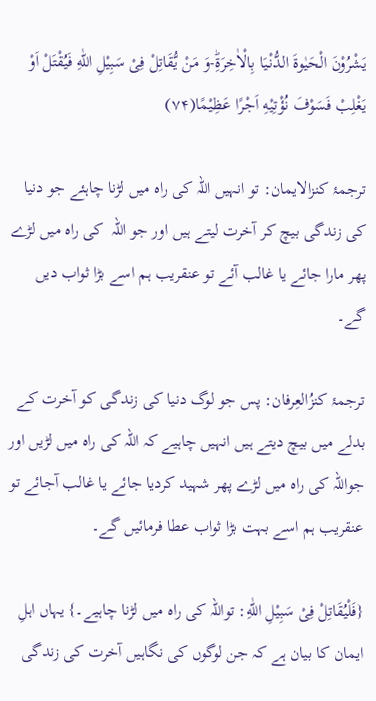یَشْرُوْنَ الْحَیٰوةَ الدُّنْیَا بِالْاٰخِرَةِؕ-وَ مَنْ یُّقَاتِلْ فِیْ سَبِیْلِ اللّٰهِ فَیُقْتَلْ اَوْ یَغْلِبْ فَسَوْفَ نُؤْتِیْهِ اَجْرًا عَظِیْمًا(۷۴)

ترجمۂ کنزالایمان: تو انہیں اللہ کی راہ میں لڑنا چاہئے جو دنیا کی زندگی بیچ کر آخرت لیتے ہیں اور جو اللہ  کی راہ میں لڑے پھر مارا جائے یا غالب آئے تو عنقریب ہم اسے بڑا ثواب دیں گے۔

ترجمۂ کنزُالعِرفان: پس جو لوگ دنیا کی زندگی کو آخرت کے بدلے میں بیچ دیتے ہیں انہیں چاہیے کہ اللہ کی راہ میں لڑیں اور جواللہ کی راہ میں لڑے پھر شہید کردیا جائے یا غالب آجائے تو عنقریب ہم اسے بہت بڑا ثواب عطا فرمائیں گے۔

{فَلْیُقَاتِلْ فِیْ سَبِیْلِ اللّٰهِ: تواللہ کی راہ میں لڑنا چاہیے۔} یہاں اہلِ ایمان کا بیان ہے کہ جن لوگوں کی نگاہیں آخرت کی زندگی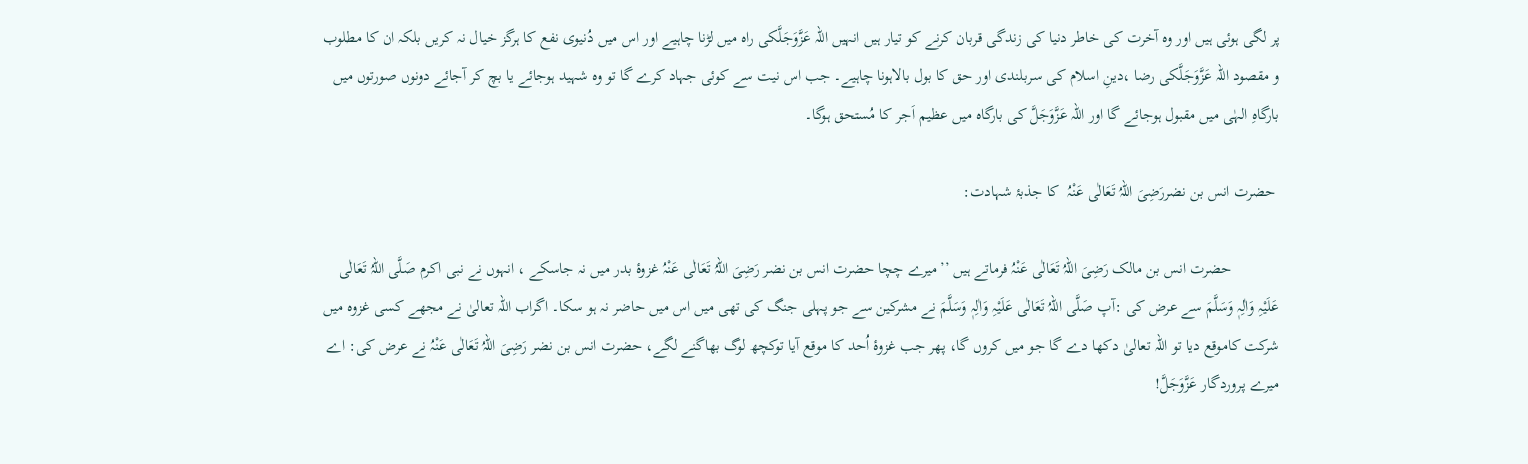پر لگی ہوئی ہیں اور وہ آخرت کی خاطر دنیا کی زندگی قربان کرنے کو تیار ہیں انہیں اللہ عَزَّوَجَلَّکی راہ میں لڑنا چاہیے اور اس میں دُنیوی نفع کا ہرگز خیال نہ کریں بلکہ ان کا مطلوب و مقصود اللہ عَزَّوَجَلَّکی رضا ،دینِ اسلام کی سربلندی اور حق کا بول بالاہونا چاہیے۔ جب اس نیت سے کوئی جہاد کرے گا تو وہ شہید ہوجائے یا بچ کر آجائے دونوں صورتوں میں بارگاہِ الہٰی میں مقبول ہوجائے گا اور اللہ عَزَّوَجَلَّ کی بارگاہ میں عظیم اَجر کا مُستحق ہوگا۔

 حضرت انس بن نضررَضِیَ اللہُ تَعَالٰی عَنْہُ  کا جذبۂ شہادت:

            حضرت انس بن مالک رَضِیَ اللہُ تَعَالٰی عَنْہُ فرماتے ہیں ’’میرے چچا حضرت انس بن نضر رَضِیَ اللہُ تَعَالٰی عَنْہُ غزوۂ بدر میں نہ جاسکے ، انہوں نے نبی اکرم صَلَّی اللہُ تَعَالٰی عَلَیْہِ وَاٰلِہٖ وَسَلَّمَ سے عرض کی :آپ صَلَّی اللہُ تَعَالٰی عَلَیْہِ وَاٰلِہٖ وَسَلَّمَ نے مشرکین سے جو پہلی جنگ کی تھی میں اس میں حاضر نہ ہو سکا۔ اگراب اللہ تعالیٰ نے مجھے کسی غزوہ میں شرکت کاموقع دیا تو اللہ تعالیٰ دکھا دے گا جو میں کروں گا، پھر جب غزوۂ اُحد کا موقع آیا توکچھ لوگ بھاگنے لگے، حضرت انس بن نضر رَضِیَ اللہُ تَعَالٰی عَنْہُ نے عرض کی: اے میرے پروردگار عَزَّوَجَلَّ!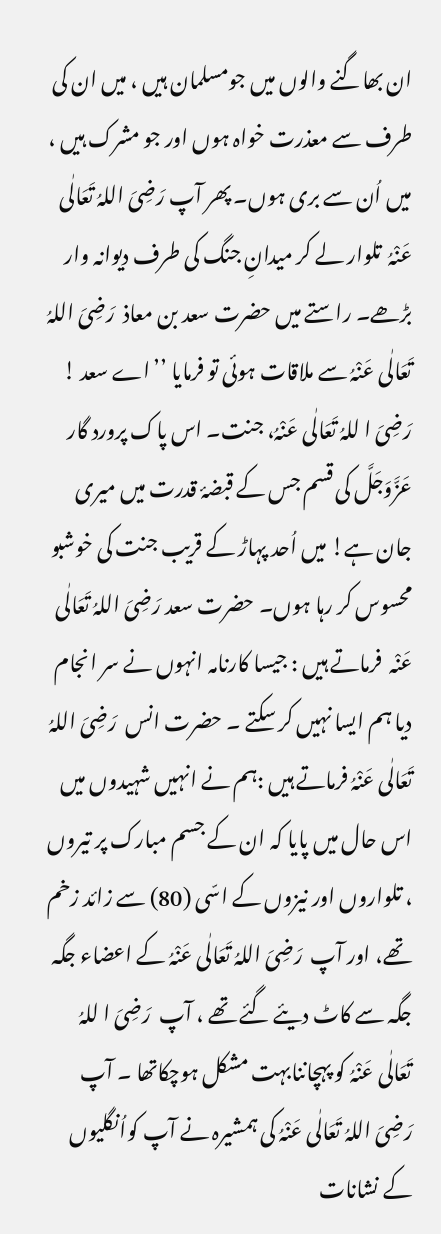ان بھاگنے والوں میں جومسلمان ہیں ، میں ان کی طرف سے معذرت خواہ ہوں اور جو مشرک ہیں ، میں اُن سے بری ہوں۔ پھر آپ رَضِیَ اللہُ تَعَالٰی عَنْہُ  تلوار لے کر میدانِ جنگ کی طرف دیوانہ وار بڑھے۔ راستے میں حضرت سعد بن معاذ  رَضِیَ اللہُ تَعَالٰی عَنْہُ سے ملاقات ہوئی تو فرمایا ’’اے سعد ! رَضِیَ ا للہُ تَعَالٰی عَنْہُ، جنت۔ اس پاک پرورد گار عَزَّوَجَلَّ کی قسم جس کے قبضۂ قدرت میں میری جان ہے! میں اُحد پہاڑ کے قریب جنت کی خوشبو محسوس کر رہا ہوں۔ حضرت سعد رَضِیَ اللہُ تَعَالٰی عَنْہ  فرماتے ہیں : جیسا کارنامہ انہوں نے سر انجام دیا ہم ایسا نہیں کر سکتے ۔ حضرت انس  رَضِیَ اللہُ تَعَالٰی عَنْہُ فرماتے ہیں :ہم نے انہیں شہیدوں میں اس حال میں پایا کہ ان کے جسم مبارک پر تیروں ، تلواروں اور نیزوں کے اسّی (80) سے زائد زخم تھے، اور آپ  رَضِیَ اللہُ تَعَالٰی عَنْہُ کے اعضاء جگہ جگہ سے کاٹ دیئے گئے تھے ، آپ  رَضِیَ ا للہُ تَعَالٰی عَنْہُ کو پہچاننابہت مشکل ہوچکاتھا ۔ آپ رَضِیَ اللہُ تَعَالٰی عَنْہُ کی ہمشیرہ نے آپ کواُنگلیوں کے نشانات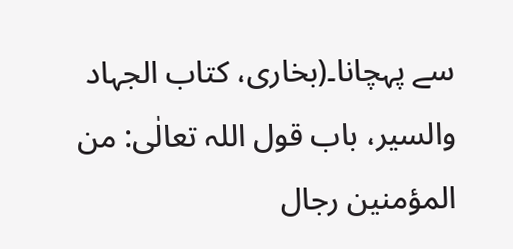سے پہچانا۔(بخاری، کتاب الجہاد والسیر، باب قول اللہ تعالٰی: من المؤمنین رجال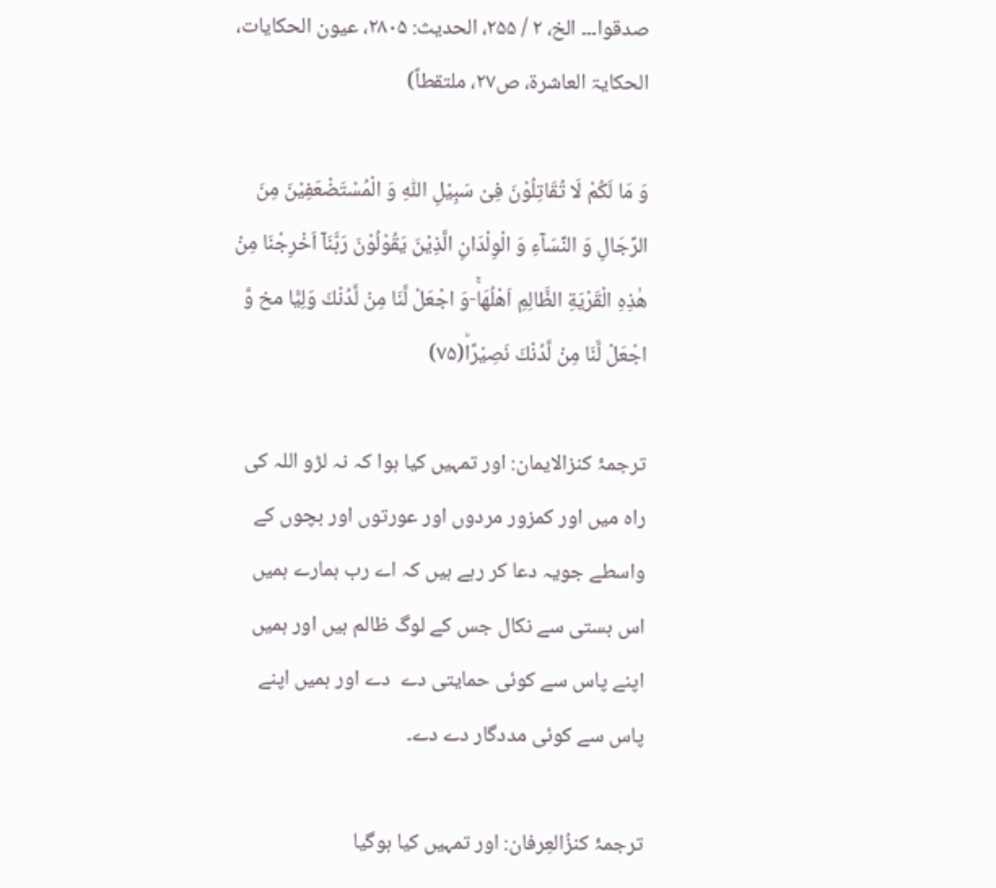صدقوا۔۔۔ الخ، ۲ / ۲۵۵، الحدیث: ۲۸۰۵، عیون الحکایات، الحکایۃ العاشرۃ، ص۲۷، ملتقطاً)

وَ مَا لَكُمْ لَا تُقَاتِلُوْنَ فِیْ سَبِیْلِ اللّٰهِ وَ الْمُسْتَضْعَفِیْنَ مِنَ الرِّجَالِ وَ النِّسَآءِ وَ الْوِلْدَانِ الَّذِیْنَ یَقُوْلُوْنَ رَبَّنَاۤ اَخْرِجْنَا مِنْ هٰذِهِ الْقَرْیَةِ الظَّالِمِ اَهْلُهَاۚ-وَ اجْعَلْ لَّنَا مِنْ لَّدُنْكَ وَلِیًّا مخ وَّ اجْعَلْ لَّنَا مِنْ لَّدُنْكَ نَصِیْرًاؕ(۷۵)

ترجمۂ کنزالایمان: اور تمہیں کیا ہوا کہ نہ لڑو اللہ کی راہ میں اور کمزور مردوں اور عورتوں اور بچوں کے واسطے جویہ دعا کر رہے ہیں کہ اے رب ہمارے ہمیں اس بستی سے نکال جس کے لوگ ظالم ہیں اور ہمیں اپنے پاس سے کوئی حمایتی دے  دے اور ہمیں اپنے پاس سے کوئی مددگار دے دے۔

ترجمۂ کنزُالعِرفان: اور تمہیں کیا ہوگیا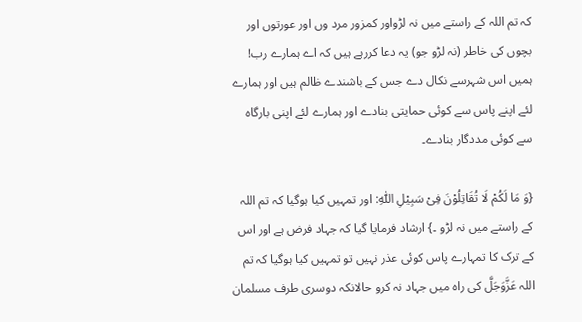کہ تم اللہ کے راستے میں نہ لڑواور کمزور مرد وں اور عورتوں اور بچوں کی خاطر (نہ لڑو جو) یہ دعا کررہے ہیں کہ اے ہمارے رب! ہمیں اس شہرسے نکال دے جس کے باشندے ظالم ہیں اور ہمارے لئے اپنے پاس سے کوئی حمایتی بنادے اور ہمارے لئے اپنی بارگاہ سے کوئی مددگار بنادے۔

{وَ مَا لَكُمْ لَا تُقَاتِلُوْنَ فِیْ سَبِیْلِ اللّٰهِ: اور تمہیں کیا ہوگیا کہ تم اللہ کے راستے میں نہ لڑو ۔} ارشاد فرمایا گیا کہ جہاد فرض ہے اور اس کے ترک کا تمہارے پاس کوئی عذر نہیں تو تمہیں کیا ہوگیا کہ تم اللہ عَزَّوَجَلَّ کی راہ میں جہاد نہ کرو حالانکہ دوسری طرف مسلمان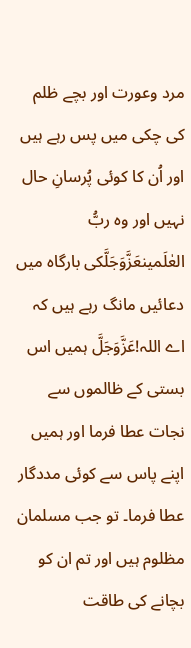مرد وعورت اور بچے ظلم کی چکی میں پس رہے ہیں اور اُن کا کوئی پُرسانِ حال نہیں اور وہ ربُّ العٰلَمینعَزَّوَجَلَّکی بارگاہ میں دعائیں مانگ رہے ہیں کہ اے اللہ!عَزَّوَجَلَّ ہمیں اس بستی کے ظالموں سے نجات عطا فرما اور ہمیں اپنے پاس سے کوئی مددگار عطا فرما۔ تو جب مسلمان مظلوم ہیں اور تم ان کو بچانے کی طاقت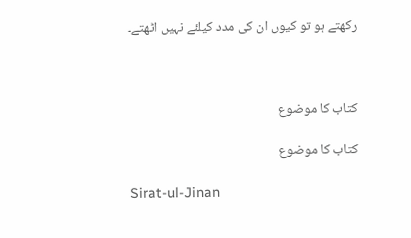رکھتے ہو تو کیوں ان کی مدد کیلئے نہیں اٹھتے۔



کتاب کا موضوع

کتاب کا موضوع

Sirat-ul-Jinan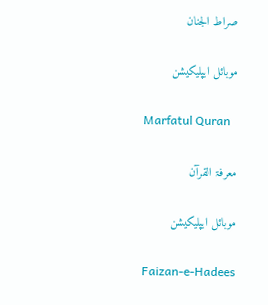صراط الجنان

موبائل ایپلیکیشن

Marfatul Quran

معرفۃ القرآن

موبائل ایپلیکیشن

Faizan-e-Hadees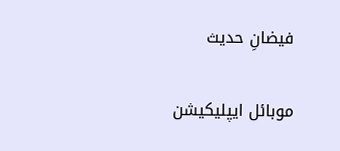فیضانِ حدیث

موبائل ایپلیکیشن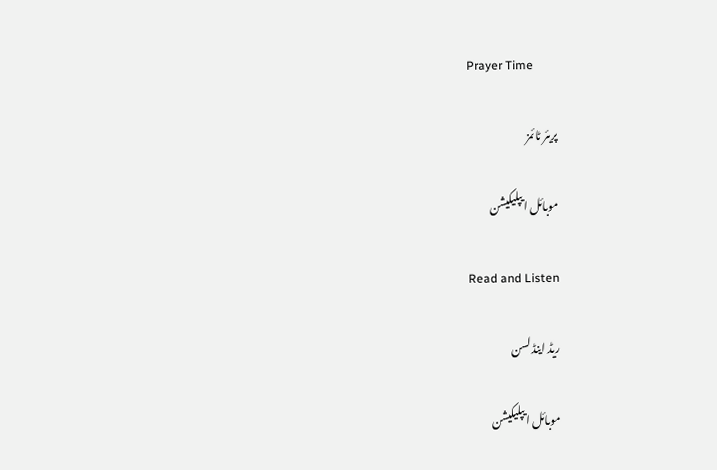Prayer Time

پریئر ٹائمز

موبائل ایپلیکیشن

Read and Listen

ریڈ اینڈ لسن

موبائل ایپلیکیشن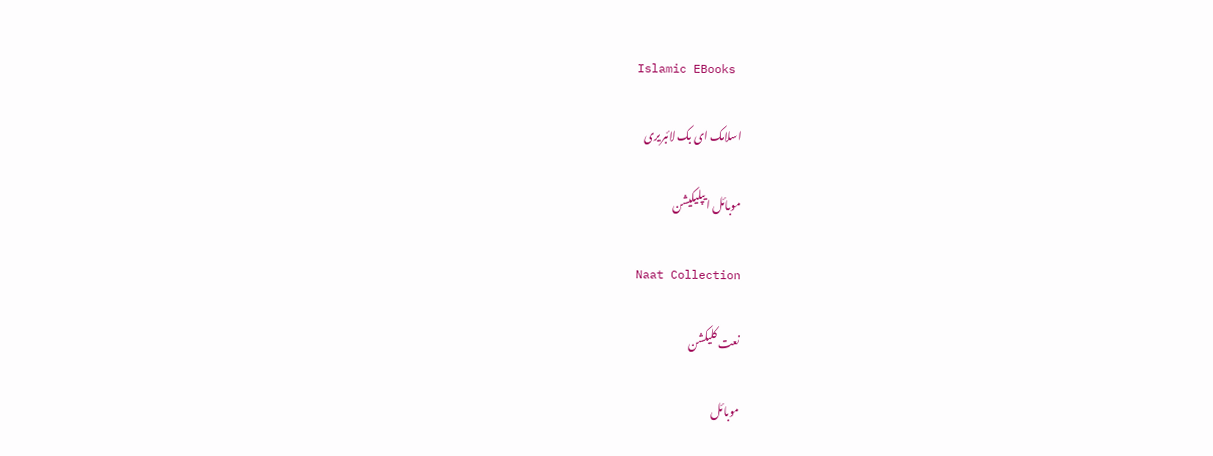Islamic EBooks

اسلامک ای بک لائبریری

موبائل ایپلیکیشن

Naat Collection

نعت کلیکشن

موبائل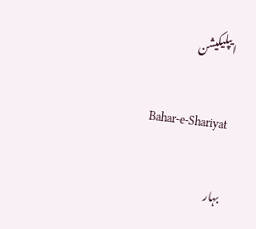ایپلیکیشن

Bahar-e-Shariyat

بہار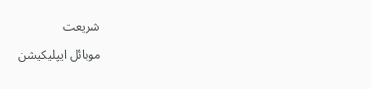شریعت

موبائل ایپلیکیشن